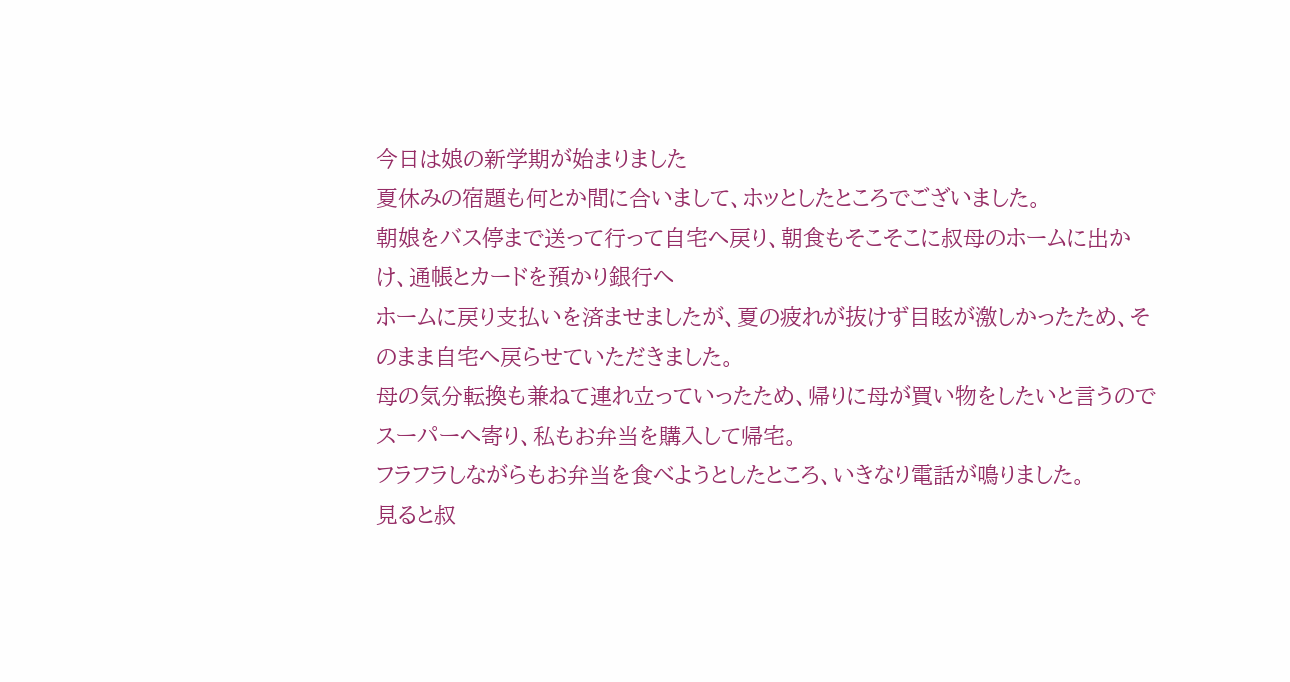今日は娘の新学期が始まりました
夏休みの宿題も何とか間に合いまして、ホッとしたところでございました。
朝娘をバス停まで送って行って自宅へ戻り、朝食もそこそこに叔母のホームに出かけ、通帳とカードを預かり銀行へ
ホームに戻り支払いを済ませましたが、夏の疲れが抜けず目眩が激しかったため、そのまま自宅へ戻らせていただきました。
母の気分転換も兼ねて連れ立っていったため、帰りに母が買い物をしたいと言うのでスーパーへ寄り、私もお弁当を購入して帰宅。
フラフラしながらもお弁当を食べようとしたところ、いきなり電話が鳴りました。
見ると叔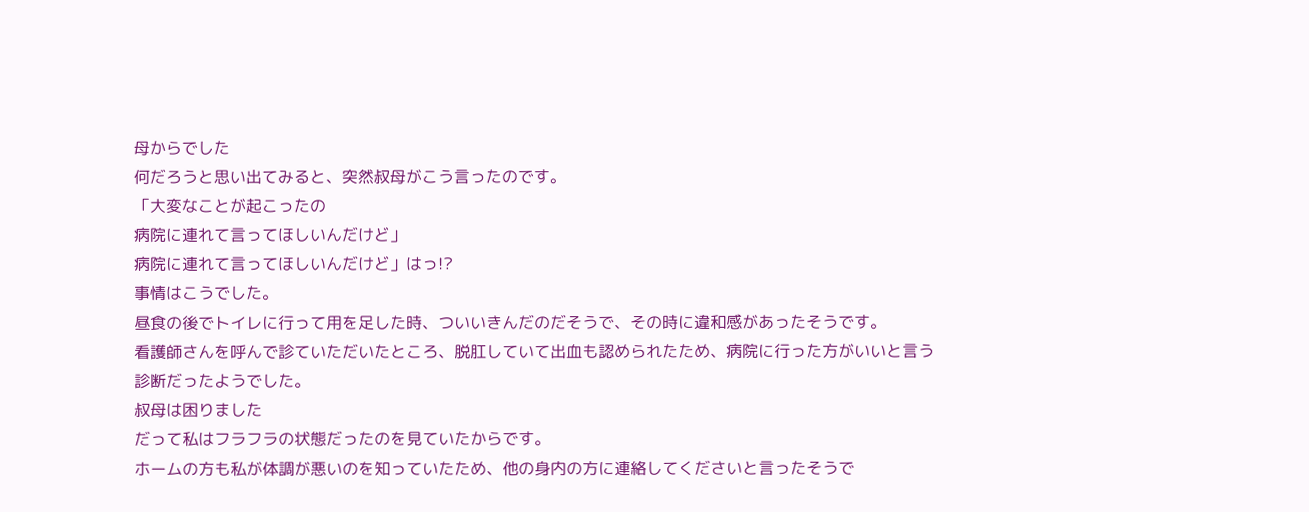母からでした
何だろうと思い出てみると、突然叔母がこう言ったのです。
「大変なことが起こったの
病院に連れて言ってほしいんだけど」
病院に連れて言ってほしいんだけど」はっ!?
事情はこうでした。
昼食の後でトイレに行って用を足した時、ついいきんだのだそうで、その時に違和感があったそうです。
看護師さんを呼んで診ていただいたところ、脱肛していて出血も認められたため、病院に行った方がいいと言う診断だったようでした。
叔母は困りました
だって私はフラフラの状態だったのを見ていたからです。
ホームの方も私が体調が悪いのを知っていたため、他の身内の方に連絡してくださいと言ったそうで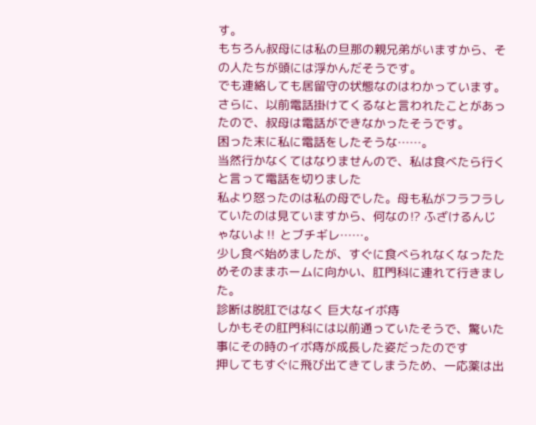す。
もちろん叔母には私の旦那の親兄弟がいますから、その人たちが頭には浮かんだそうです。
でも連絡しても居留守の状態なのはわかっています。さらに、以前電話掛けてくるなと言われたことがあったので、叔母は電話ができなかったそうです。
困った末に私に電話をしたそうな……。
当然行かなくてはなりませんので、私は食べたら行くと言って電話を切りました
私より怒ったのは私の母でした。母も私がフラフラしていたのは見ていますから、何なの⁉ ふざけるんじゃないよ‼ とブチギレ……。
少し食べ始めましたが、すぐに食べられなくなったためそのままホームに向かい、肛門科に連れて行きました。
診断は脱肛ではなく 巨大なイボ痔
しかもその肛門科には以前通っていたそうで、驚いた事にその時のイボ痔が成長した姿だったのです
押してもすぐに飛び出てきてしまうため、一応薬は出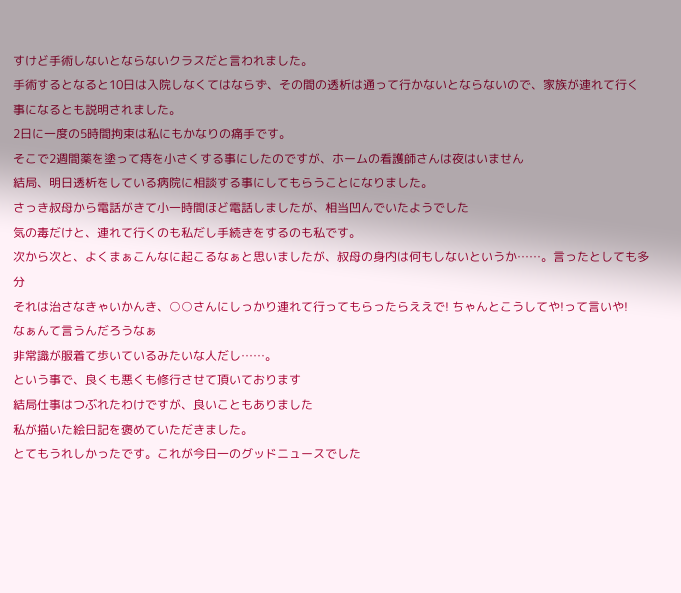すけど手術しないとならないクラスだと言われました。
手術するとなると10日は入院しなくてはならず、その間の透析は通って行かないとならないので、家族が連れて行く事になるとも説明されました。
2日に一度の5時間拘束は私にもかなりの痛手です。
そこで2週間薬を塗って痔を小さくする事にしたのですが、ホームの看護師さんは夜はいません
結局、明日透析をしている病院に相談する事にしてもらうことになりました。
さっき叔母から電話がきて小一時間ほど電話しましたが、相当凹んでいたようでした
気の毒だけと、連れて行くのも私だし手続きをするのも私です。
次から次と、よくまぁこんなに起こるなぁと思いましたが、叔母の身内は何もしないというか……。言ったとしても多分
それは治さなきゃいかんき、○○さんにしっかり連れて行ってもらったらええで! ちゃんとこうしてや!って言いや!
なぁんて言うんだろうなぁ
非常識が服着て歩いているみたいな人だし……。
という事で、良くも悪くも修行させて頂いております
結局仕事はつぶれたわけですが、良いこともありました
私が描いた絵日記を褒めていただきました。
とてもうれしかったです。これが今日一のグッドニュースでした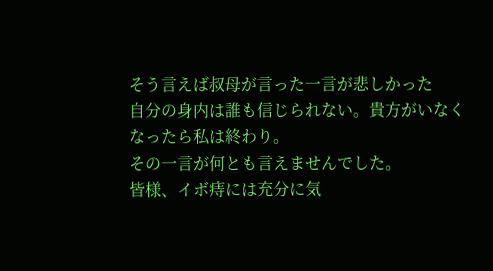そう言えば叔母が言った一言が悲しかった
自分の身内は誰も信じられない。貴方がいなくなったら私は終わり。
その一言が何とも言えませんでした。
皆様、イボ痔には充分に気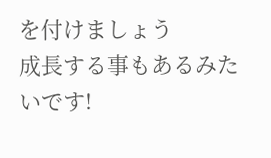を付けましょう
成長する事もあるみたいです!